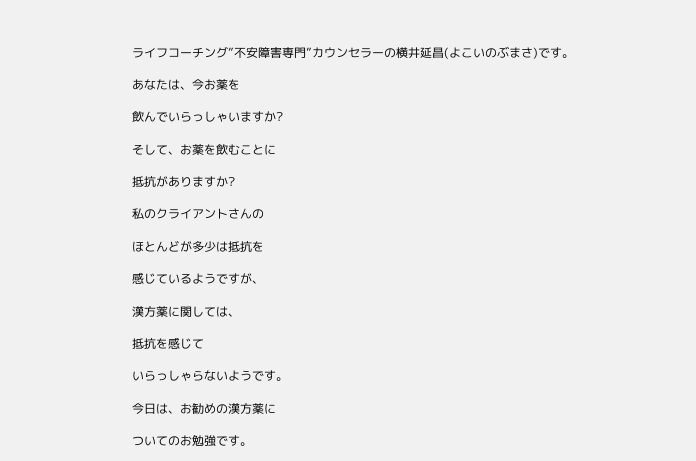ライフコーチング”不安障害専門”カウンセラーの横井延昌(よこいのぶまさ)です。

あなたは、今お薬を

飲んでいらっしゃいますか?

そして、お薬を飲むことに

抵抗がありますか?

私のクライアントさんの

ほとんどが多少は抵抗を

感じているようですが、

漢方薬に関しては、

抵抗を感じて

いらっしゃらないようです。

今日は、お勧めの漢方薬に

ついてのお勉強です。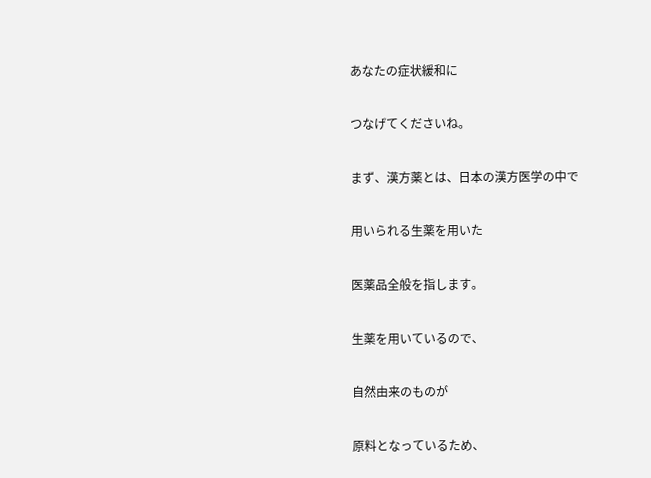あなたの症状緩和に

つなげてくださいね。

まず、漢方薬とは、日本の漢方医学の中で

用いられる生薬を用いた

医薬品全般を指します。

生薬を用いているので、

自然由来のものが

原料となっているため、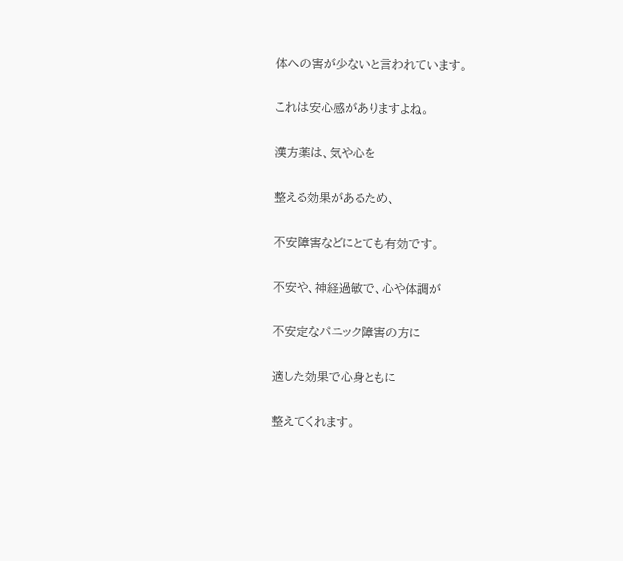体への害が少ないと言われています。

これは安心感がありますよね。

漢方薬は、気や心を

整える効果があるため、

不安障害などにとても有効です。

不安や、神経過敏で、心や体調が

不安定なパニック障害の方に

適した効果で心身ともに

整えてくれます。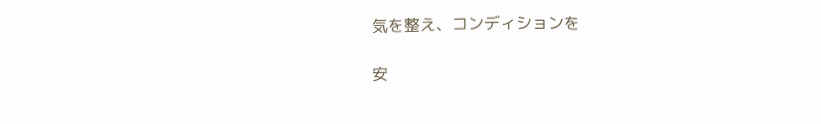気を整え、コンディションを

安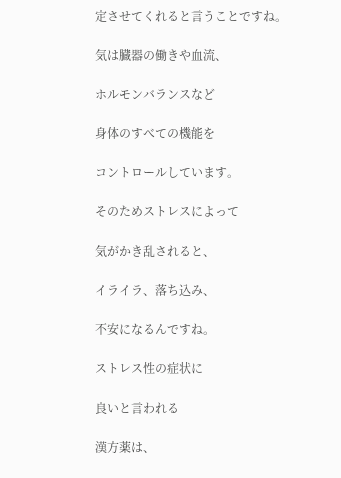定させてくれると言うことですね。

気は臓器の働きや血流、

ホルモンバランスなど

身体のすべての機能を

コントロールしています。

そのためストレスによって

気がかき乱されると、

イライラ、落ち込み、

不安になるんですね。

ストレス性の症状に

良いと言われる

漢方薬は、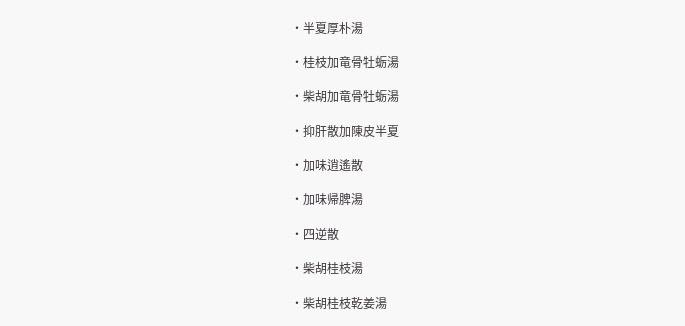・半夏厚朴湯

・桂枝加竜骨牡蛎湯

・柴胡加竜骨牡蛎湯

・抑肝散加陳皮半夏

・加味逍遙散

・加味帰脾湯

・四逆散

・柴胡桂枝湯

・柴胡桂枝乾姜湯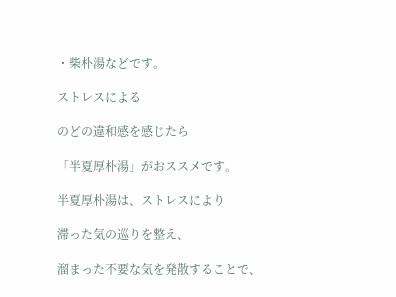・柴朴湯などです。

ストレスによる

のどの違和感を感じたら

「半夏厚朴湯」がおススメです。

半夏厚朴湯は、ストレスにより

滞った気の巡りを整え、

溜まった不要な気を発散することで、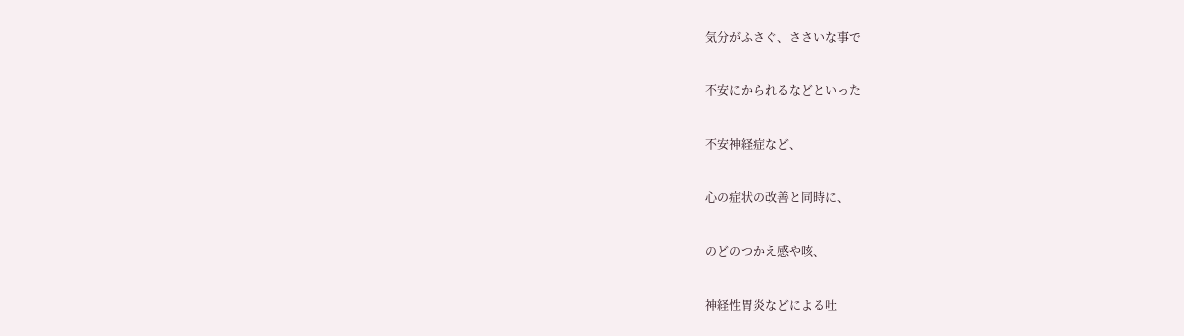気分がふさぐ、ささいな事で

不安にかられるなどといった

不安神経症など、

心の症状の改善と同時に、

のどのつかえ感や咳、

神経性胃炎などによる吐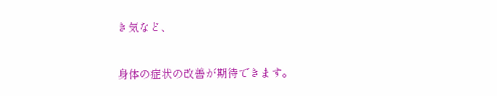き気など、

身体の症状の改善が期待できます。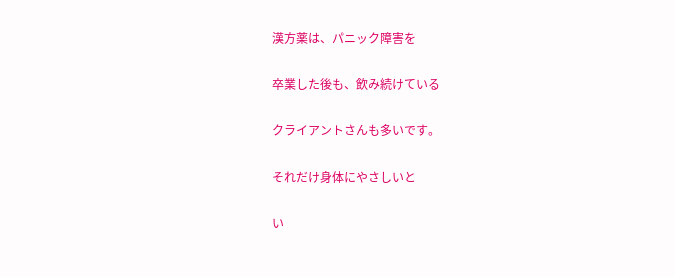漢方薬は、パニック障害を

卒業した後も、飲み続けている

クライアントさんも多いです。

それだけ身体にやさしいと

い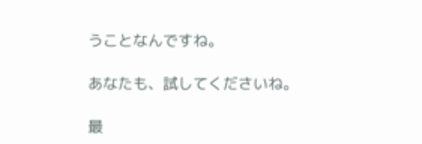うことなんですね。

あなたも、試してくださいね。

最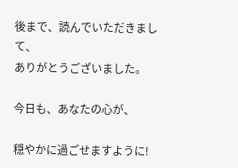後まで、読んでいただきまして、
ありがとうございました。

今日も、あなたの心が、

穏やかに過ごせますように!